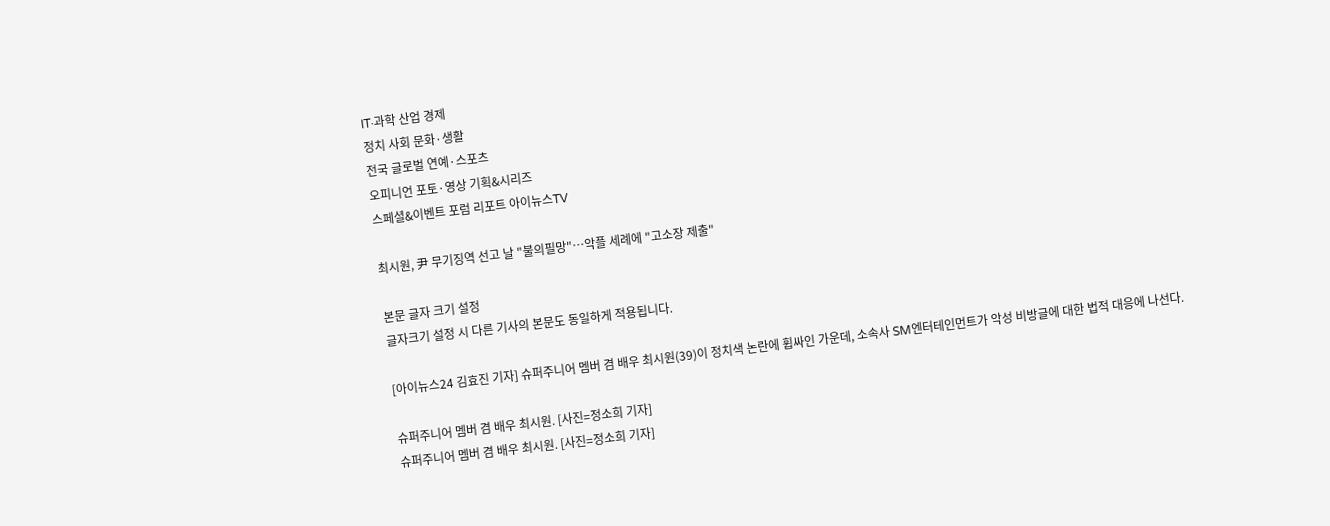IT·과학 산업 경제
정치 사회 문화·생활
전국 글로벌 연예·스포츠
오피니언 포토·영상 기획&시리즈
스페셜&이벤트 포럼 리포트 아이뉴스TV

최시원, 尹 무기징역 선고 날 "불의필망"⋯악플 세례에 "고소장 제출"

본문 글자 크기 설정
글자크기 설정 시 다른 기사의 본문도 동일하게 적용됩니다.

[아이뉴스24 김효진 기자] 슈퍼주니어 멤버 겸 배우 최시원(39)이 정치색 논란에 휩싸인 가운데, 소속사 SM엔터테인먼트가 악성 비방글에 대한 법적 대응에 나선다.

슈퍼주니어 멤버 겸 배우 최시원. [사진=정소희 기자]
슈퍼주니어 멤버 겸 배우 최시원. [사진=정소희 기자]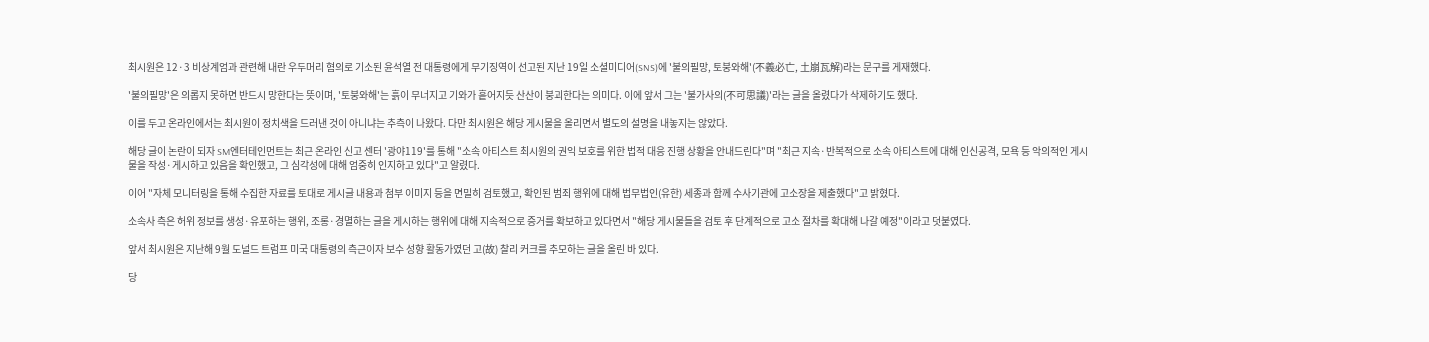최시원은 12·3 비상계엄과 관련해 내란 우두머리 혐의로 기소된 윤석열 전 대통령에게 무기징역이 선고된 지난 19일 소셜미디어(SNS)에 '불의필망, 토붕와해'(不義必亡, 土崩瓦解)라는 문구를 게재했다.

'불의필망'은 의롭지 못하면 반드시 망한다는 뜻이며, '토붕와해'는 흙이 무너지고 기와가 흩어지듯 산산이 붕괴한다는 의미다. 이에 앞서 그는 '불가사의(不可思議)'라는 글을 올렸다가 삭제하기도 했다.

이를 두고 온라인에서는 최시원이 정치색을 드러낸 것이 아니냐는 추측이 나왔다. 다만 최시원은 해당 게시물을 올리면서 별도의 설명을 내놓지는 않았다.

해당 글이 논란이 되자 SM엔터테인먼트는 최근 온라인 신고 센터 '광야119'를 통해 "소속 아티스트 최시원의 권익 보호를 위한 법적 대응 진행 상황을 안내드린다"며 "최근 지속·반복적으로 소속 아티스트에 대해 인신공격, 모욕 등 악의적인 게시물을 작성·게시하고 있음을 확인했고, 그 심각성에 대해 엄중히 인지하고 있다"고 알렸다.

이어 "자체 모니터링을 통해 수집한 자료를 토대로 게시글 내용과 첨부 이미지 등을 면밀히 검토했고, 확인된 범죄 행위에 대해 법무법인(유한) 세종과 함께 수사기관에 고소장을 제출했다"고 밝혔다.

소속사 측은 허위 정보를 생성·유포하는 행위, 조롱·경멸하는 글을 게시하는 행위에 대해 지속적으로 증거를 확보하고 있다면서 "해당 게시물들을 검토 후 단계적으로 고소 절차를 확대해 나갈 예정"이라고 덧붙였다.

앞서 최시원은 지난해 9월 도널드 트럼프 미국 대통령의 측근이자 보수 성향 활동가였던 고(故) 찰리 커크를 추모하는 글을 올린 바 있다.

당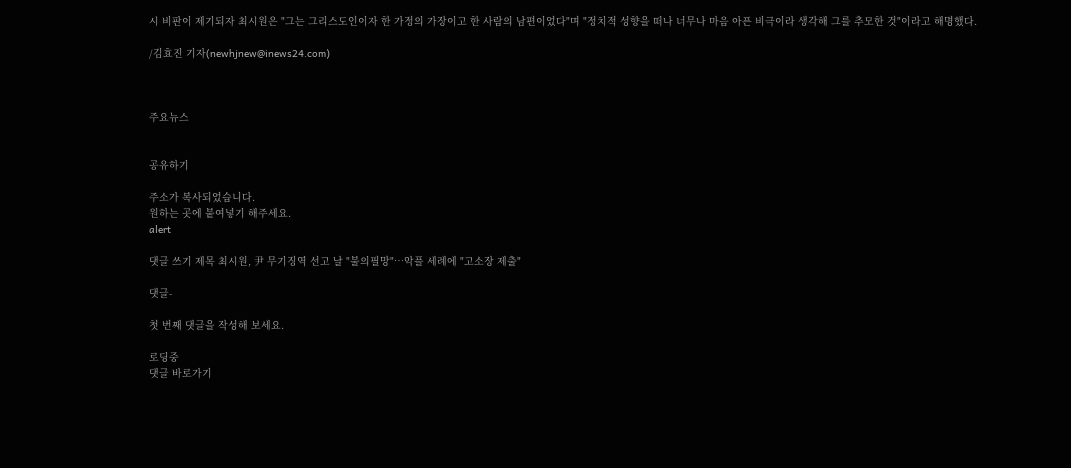시 비판이 제기되자 최시원은 "그는 그리스도인이자 한 가정의 가장이고 한 사람의 남편이었다"며 "정치적 성향을 떠나 너무나 마음 아픈 비극이라 생각해 그를 추모한 것"이라고 해명했다.

/김효진 기자(newhjnew@inews24.com)



주요뉴스


공유하기

주소가 복사되었습니다.
원하는 곳에 붙여넣기 해주세요.
alert

댓글 쓰기 제목 최시원, 尹 무기징역 선고 날 "불의필망"⋯악플 세례에 "고소장 제출"

댓글-

첫 번째 댓글을 작성해 보세요.

로딩중
댓글 바로가기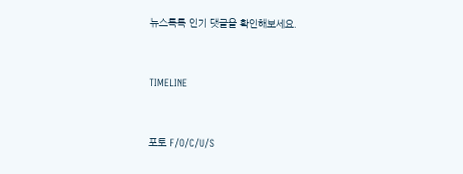뉴스톡톡 인기 댓글을 확인해보세요.



TIMELINE



포토 F/O/C/U/S